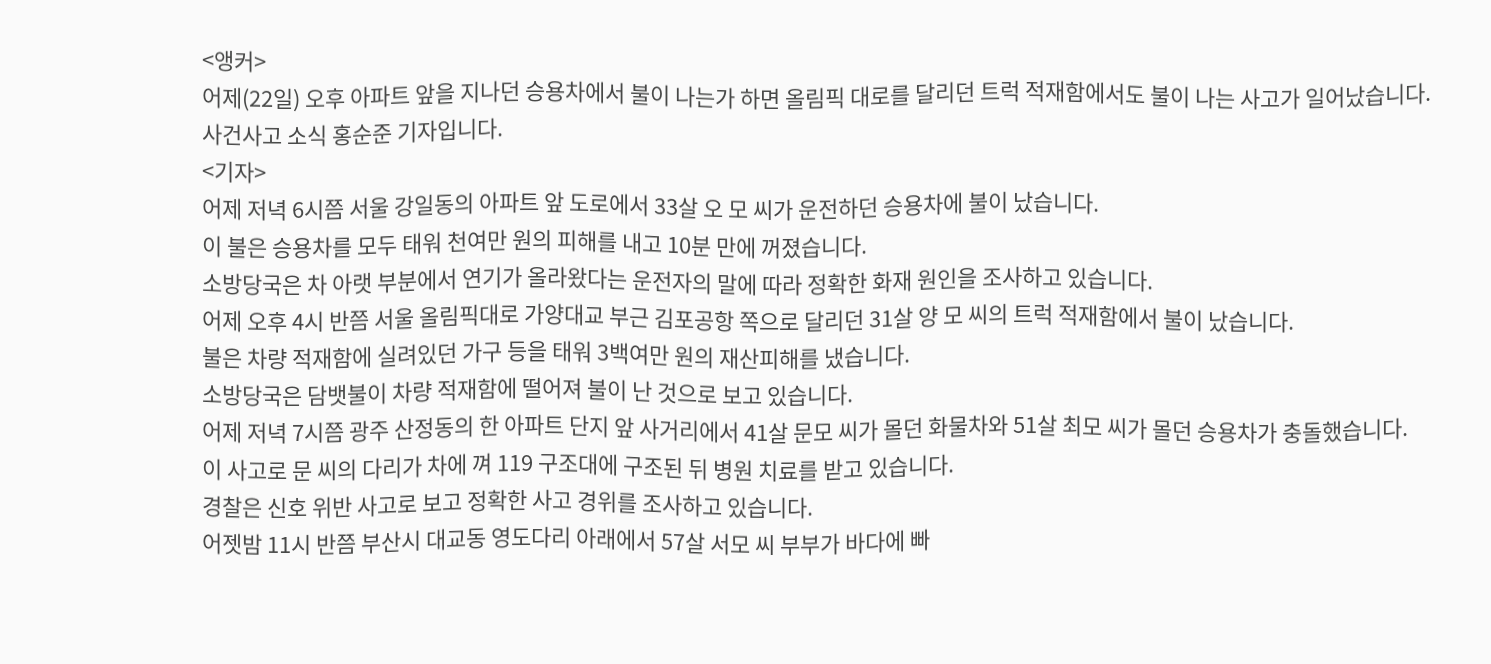<앵커>
어제(22일) 오후 아파트 앞을 지나던 승용차에서 불이 나는가 하면 올림픽 대로를 달리던 트럭 적재함에서도 불이 나는 사고가 일어났습니다.
사건사고 소식 홍순준 기자입니다.
<기자>
어제 저녁 6시쯤 서울 강일동의 아파트 앞 도로에서 33살 오 모 씨가 운전하던 승용차에 불이 났습니다.
이 불은 승용차를 모두 태워 천여만 원의 피해를 내고 10분 만에 꺼졌습니다.
소방당국은 차 아랫 부분에서 연기가 올라왔다는 운전자의 말에 따라 정확한 화재 원인을 조사하고 있습니다.
어제 오후 4시 반쯤 서울 올림픽대로 가양대교 부근 김포공항 쪽으로 달리던 31살 양 모 씨의 트럭 적재함에서 불이 났습니다.
불은 차량 적재함에 실려있던 가구 등을 태워 3백여만 원의 재산피해를 냈습니다.
소방당국은 담뱃불이 차량 적재함에 떨어져 불이 난 것으로 보고 있습니다.
어제 저녁 7시쯤 광주 산정동의 한 아파트 단지 앞 사거리에서 41살 문모 씨가 몰던 화물차와 51살 최모 씨가 몰던 승용차가 충돌했습니다.
이 사고로 문 씨의 다리가 차에 껴 119 구조대에 구조된 뒤 병원 치료를 받고 있습니다.
경찰은 신호 위반 사고로 보고 정확한 사고 경위를 조사하고 있습니다.
어젯밤 11시 반쯤 부산시 대교동 영도다리 아래에서 57살 서모 씨 부부가 바다에 빠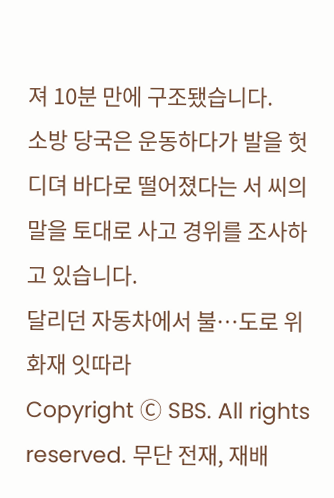져 10분 만에 구조됐습니다.
소방 당국은 운동하다가 발을 헛디뎌 바다로 떨어졌다는 서 씨의 말을 토대로 사고 경위를 조사하고 있습니다.
달리던 자동차에서 불…도로 위 화재 잇따라
Copyright Ⓒ SBS. All rights reserved. 무단 전재, 재배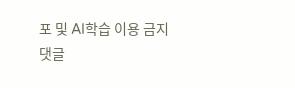포 및 AI학습 이용 금지
댓글